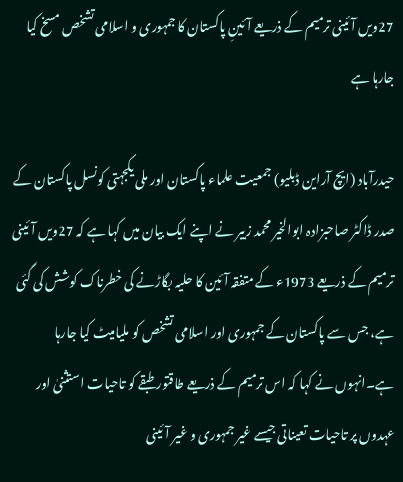27ویں آئینی ترمیم کے ذریعے آئینِ پاکستان کا جمہوری و اسلامی تشخص مسخ کیا جارہا ہے

حیدرآباد (ایچ آراین ڈبلیو) جمعیت علماء پاکستان اور ملی یکجہتی کونسل پاکستان کے صدر ڈاکٹر صاحبزادہ ابوالخیر محمد زبیر نے اپنے ایک بیان میں کہا ہے کہ 27ویں آئینی ترمیم کے ذریعے 1973ء کے متفقہ آئین کا حلیہ بگاڑنے کی خطرناک کوشش کی گئی ہے، جس سے پاکستان کے جمہوری اور اسلامی تشخص کو ملیامیٹ کیا جارہا ہے۔انہوں نے کہا کہ اس ترمیم کے ذریعے طاقتور طبقے کو تاحیات استثنیٰ اور عہدوں پر تاحیات تعیناتی جیسے غیر جمہوری و غیر آئینی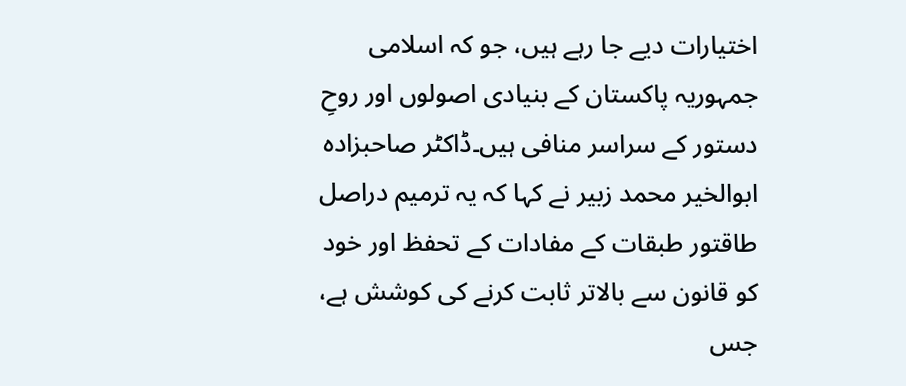اختیارات دیے جا رہے ہیں، جو کہ اسلامی جمہوریہ پاکستان کے بنیادی اصولوں اور روحِ دستور کے سراسر منافی ہیں۔ڈاکٹر صاحبزادہ ابوالخیر محمد زبیر نے کہا کہ یہ ترمیم دراصل طاقتور طبقات کے مفادات کے تحفظ اور خود کو قانون سے بالاتر ثابت کرنے کی کوشش ہے، جس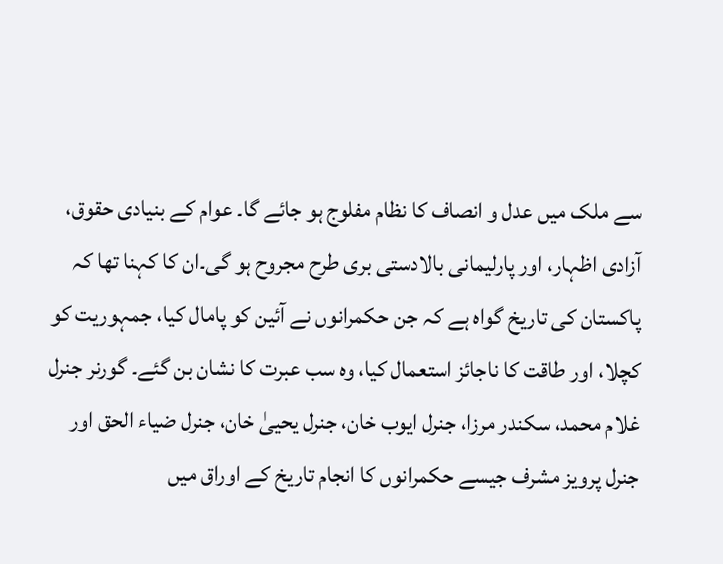سے ملک میں عدل و انصاف کا نظام مفلوج ہو جائے گا۔ عوام کے بنیادی حقوق، آزادی اظہار، اور پارلیمانی بالادستی بری طرح مجروح ہو گی۔ان کا کہنا تھا کہ پاکستان کی تاریخ گواہ ہے کہ جن حکمرانوں نے آئین کو پامال کیا، جمہوریت کو کچلا، اور طاقت کا ناجائز استعمال کیا، وہ سب عبرت کا نشان بن گئے۔ گورنر جنرل غلام محمد، سکندر مرزا، جنرل ایوب خان، جنرل یحییٰ خان، جنرل ضیاء الحق اور جنرل پرویز مشرف جیسے حکمرانوں کا انجام تاریخ کے اوراق میں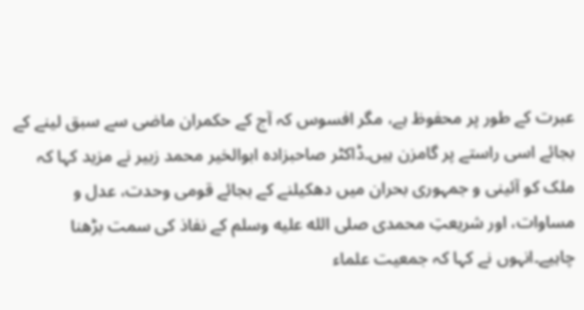عبرت کے طور پر محفوظ ہے، مگر افسوس کہ آج کے حکمران ماضی سے سبق لینے کے بجائے اسی راستے پر گامزن ہیں۔ڈاکٹر صاحبزادہ ابوالخیر محمد زبیر نے مزید کہا کہ ملک کو آئینی و جمہوری بحران میں دھکیلنے کے بجائے قومی وحدت، عدل و مساوات، اور شریعتِ محمدی صلى الله عليه وسلم کے نفاذ کی سمت بڑھنا چاہیے۔انہوں نے کہا کہ جمعیت علماء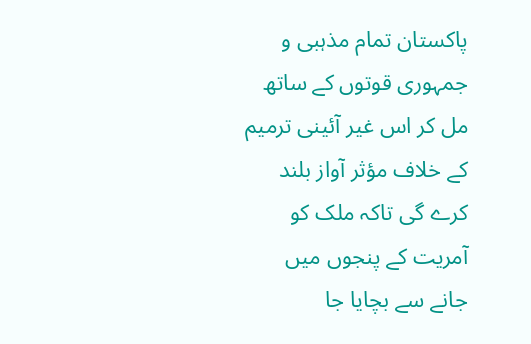پاکستان تمام مذہبی و جمہوری قوتوں کے ساتھ مل کر اس غیر آئینی ترمیم کے خلاف مؤثر آواز بلند کرے گی تاکہ ملک کو آمریت کے پنجوں میں جانے سے بچایا جا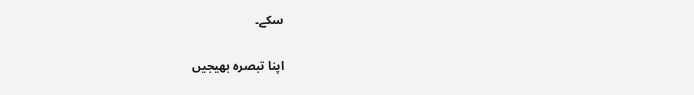سکے۔

اپنا تبصرہ بھیجیں